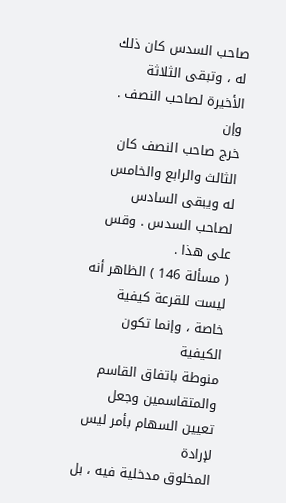صاحب السدس كان ذلك له ، وتبقى الثلاثة الأخيرة لصاحب النصف . وإن
خرج صاحب النصف كان الثالث والرابع والخامس له ويبقى السادس
لصاحب السدس . وقس على هذا .
( مسألة 146 ) الظاهر أنه ليست للقرعة كيفية خاصة ، وإنما تكون الكيفية
منوطة باتفاق القاسم والمتقاسمين وجعل تعيين السهام بأمر ليس لإرادة
المخلوق مدخلية فيه ، بل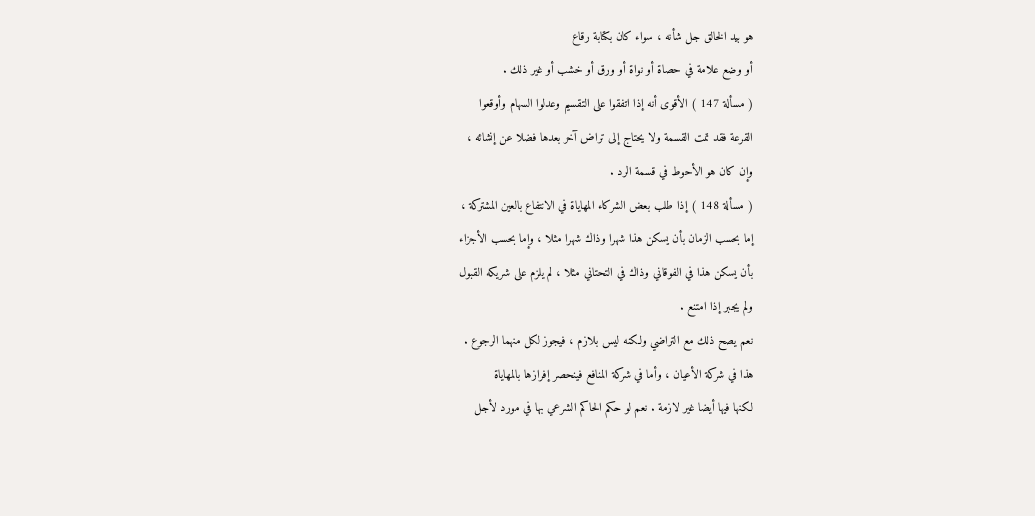هو بيد الخالق جل شأنه ، سواء كان بكتابة رقاع
أو وضع علامة في حصاة أو نواة أو ورق أو خشب أو غير ذلك .
( مسألة 147 ) الأقوى أنه إذا اتفقوا على التقسيم وعدلوا السهام وأوقعوا
القرعة فقد تمت القسمة ولا يحتاج إلى تراض آخر بعدها فضلا عن إنشائه ،
وإن كان هو الأحوط في قسمة الرد .
( مسألة 148 ) إذا طلب بعض الشركاء المهاياة في الانتفاع بالعين المشتركة ،
إما بحسب الزمان بأن يسكن هذا شهرا وذاك شهرا مثلا ، وإما بحسب الأجزاء
بأن يسكن هذا في الفوقاني وذاك في التحتاني مثلا ، لم يلزم على شريكه القبول
ولم يجبر إذا امتنع .
نعم يصح ذلك مع التراضي ولكنه ليس بلازم ، فيجوز لكل منهما الرجوع .
هذا في شركة الأعيان ، وأما في شركة المنافع فينحصر إفرازها بالمهاياة
لكنها فيها أيضا غير لازمة . نعم لو حكم الحاكم الشرعي بها في مورد لأجل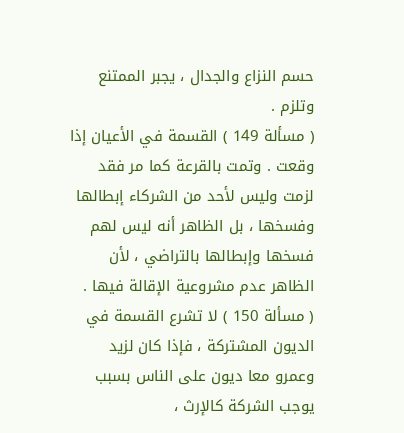حسم النزاع والجدال ، يجبر الممتنع وتلزم .
( مسألة 149 ) القسمة في الأعيان إذا وقعت . وتمت بالقرعة كما مر فقد
لزمت وليس لأحد من الشركاء إبطالها وفسخها ، بل الظاهر أنه ليس لهم
فسخها وإبطالها بالتراضي ، لأن الظاهر عدم مشروعية الإقالة فيها .
( مسألة 150 ) لا تشرع القسمة في الديون المشتركة ، فإذا كان لزيد
وعمرو معا ديون على الناس بسبب يوجب الشركة كالإرث ،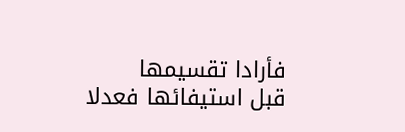فأرادا تقسيمها
قبل استيفائها فعدلا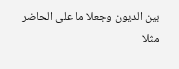بين الديون وجعلا ما على الحاضر مثلا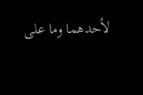لأحدهما وما على